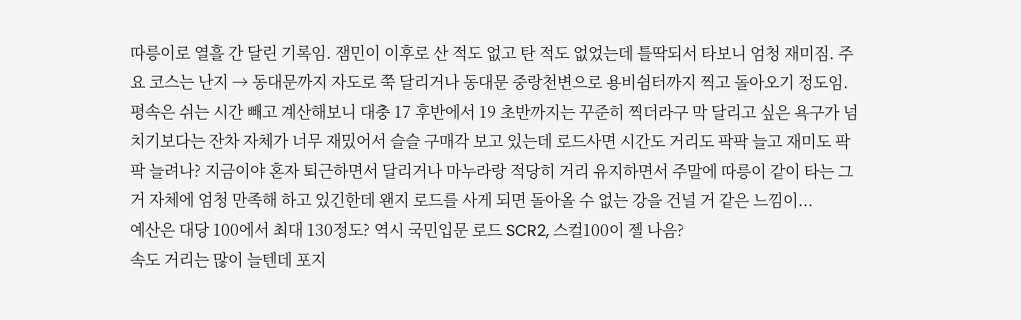따릉이로 열흘 간 달린 기록임. 잼민이 이후로 산 적도 없고 탄 적도 없었는데 틀딱되서 타보니 엄청 재미짐. 주요 코스는 난지 → 동대문까지 자도로 쭉 달리거나 동대문 중랑천변으로 용비쉼터까지 찍고 돌아오기 정도임.
평속은 쉬는 시간 빼고 계산해보니 대충 17 후반에서 19 초반까지는 꾸준히 찍더라구 막 달리고 싶은 욕구가 넘치기보다는 잔차 자체가 너무 재밌어서 슬슬 구매각 보고 있는데 로드사면 시간도 거리도 팍팍 늘고 재미도 팍팍 늘려나? 지금이야 혼자 퇴근하면서 달리거나 마누라랑 적당히 거리 유지하면서 주말에 따릉이 같이 타는 그거 자체에 엄청 만족해 하고 있긴한데 왠지 로드를 사게 되면 돌아올 수 없는 강을 건널 거 같은 느낌이...
예산은 대당 100에서 최대 130정도? 역시 국민입문 로드 SCR2, 스컬100이 젤 나음?
속도 거리는 많이 늘텐데 포지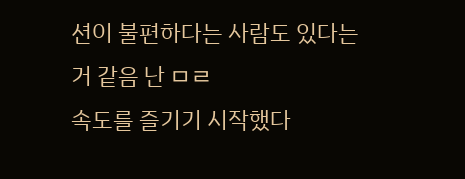션이 불편하다는 사람도 있다는거 같음 난 ㅁㄹ
속도를 즐기기 시작했다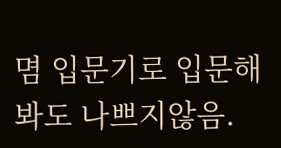몀 입문기로 입문해봐도 나쁘지않음.